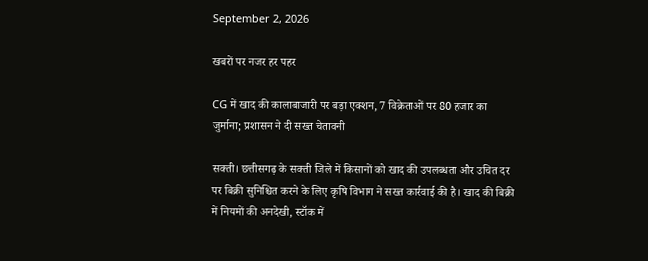September 2, 2026

खबरों पर नजर हर पहर

CG में खाद की कालाबाजारी पर बड़ा एक्शन, 7 विक्रेताओं पर 80 हजार का जुर्माना; प्रशासन ने दी सख्त चेतावनी

सक्ती। छत्तीसगढ़ के सक्ती जिले में किसानों को खाद की उपलब्धता और उचित दर पर बिक्री सुनिश्चित करने के लिए कृषि विभाग ने सख्त कार्रवाई की है। खाद की बिक्री में नियमों की अनदेखी, स्टॉक में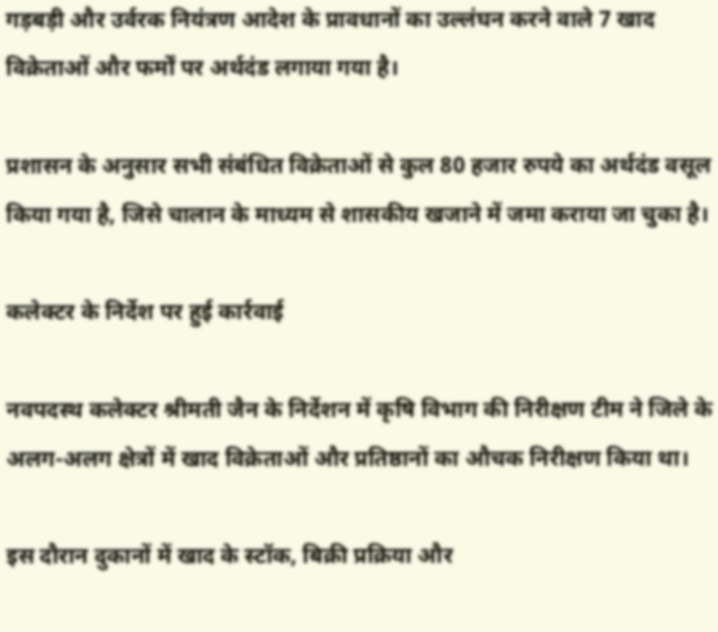गड़बड़ी और उर्वरक नियंत्रण आदेश के प्रावधानों का उल्लंघन करने वाले 7 खाद विक्रेताओं और फर्मों पर अर्थदंड लगाया गया है।

प्रशासन के अनुसार सभी संबंधित विक्रेताओं से कुल 80 हजार रुपये का अर्थदंड वसूल किया गया है, जिसे चालान के माध्यम से शासकीय खजाने में जमा कराया जा चुका है।

कलेक्टर के निर्देश पर हुई कार्रवाई

नवपदस्थ कलेक्टर श्रीमती जैन के निर्देशन में कृषि विभाग की निरीक्षण टीम ने जिले के अलग-अलग क्षेत्रों में खाद विक्रेताओं और प्रतिष्ठानों का औचक निरीक्षण किया था।

इस दौरान दुकानों में खाद के स्टॉक, बिक्री प्रक्रिया और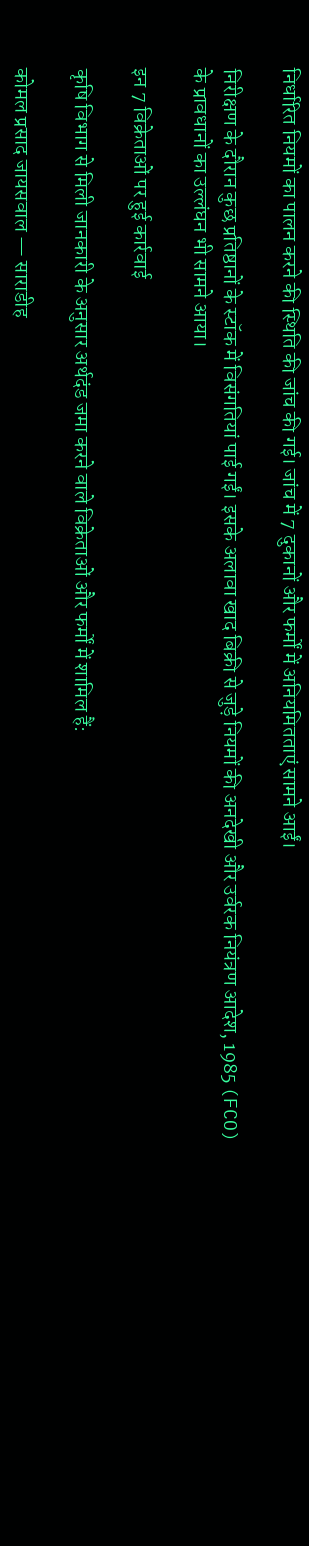निर्धारित नियमों का पालन करने की स्थिति की जांच की गई। जांच में 7 दुकानों और फर्मों में अनियमितताएं सामने आईं।

निरीक्षण के दौरान कुछ प्रतिष्ठानों के स्टॉक में विसंगतियां पाई गईं। इसके अलावा खाद बिक्री से जुड़े नियमों की अनदेखी और उर्वरक नियंत्रण आदेश, 1985 (FCO) के प्रावधानों का उल्लंघन भी सामने आया।

इन 7 विक्रेताओं पर हुई कार्रवाई

कृषि विभाग से मिली जानकारी के अनुसार अर्थदंड जमा करने वाले विक्रेताओं और फर्मों में शामिल हैं:

कोमल प्रसाद जायसवाल — साराडीह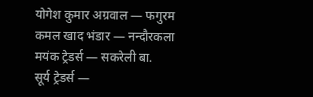योगेश कुमार अग्रवाल — फगुरम
कमल खाद भंडार — नन्दौरकला
मयंक ट्रेडर्स — सकरेली बा.
सूर्य ट्रेडर्स —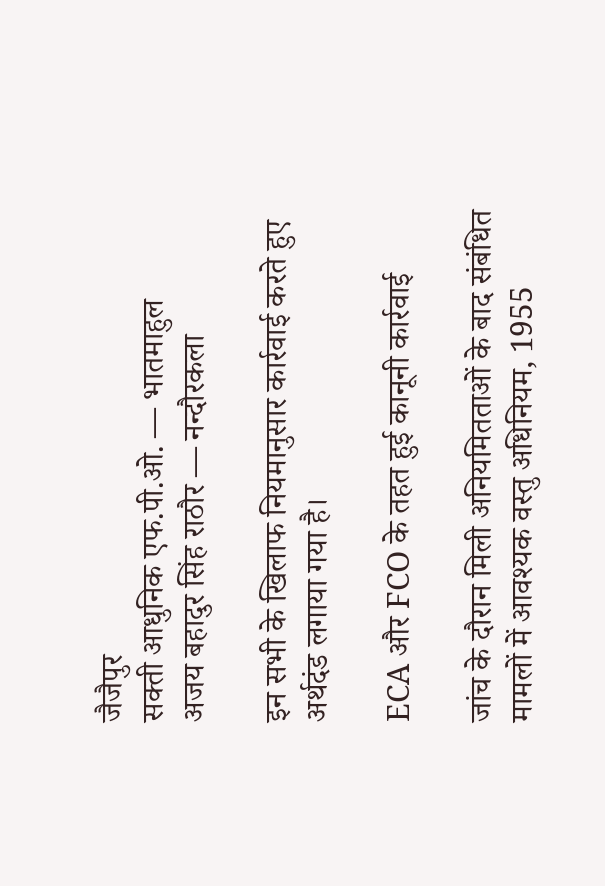जैजैपुर
सक्ती आधुनिक एफ.पी.ओ. — भातमाहुल
अजय बहादुर सिंह राठौर — नन्दौरकला

इन सभी के खिलाफ नियमानुसार कार्रवाई करते हुए अर्थदंड लगाया गया है।

ECA और FCO के तहत हुई कानूनी कार्रवाई

जांच के दौरान मिली अनियमितताओं के बाद संबंधित मामलों में आवश्यक वस्तु अधिनियम, 1955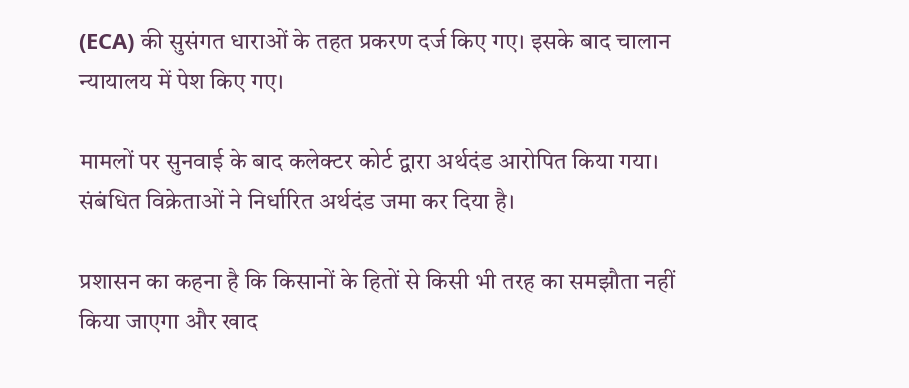(ECA) की सुसंगत धाराओं के तहत प्रकरण दर्ज किए गए। इसके बाद चालान न्यायालय में पेश किए गए।

मामलों पर सुनवाई के बाद कलेक्टर कोर्ट द्वारा अर्थदंड आरोपित किया गया। संबंधित विक्रेताओं ने निर्धारित अर्थदंड जमा कर दिया है।

प्रशासन का कहना है कि किसानों के हितों से किसी भी तरह का समझौता नहीं किया जाएगा और खाद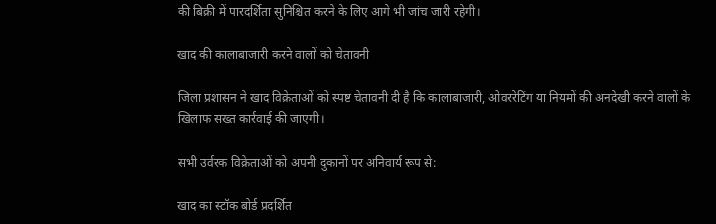की बिक्री में पारदर्शिता सुनिश्चित करने के लिए आगे भी जांच जारी रहेगी।

खाद की कालाबाजारी करने वालों को चेतावनी

जिला प्रशासन ने खाद विक्रेताओं को स्पष्ट चेतावनी दी है कि कालाबाजारी, ओवररेटिंग या नियमों की अनदेखी करने वालों के खिलाफ सख्त कार्रवाई की जाएगी।

सभी उर्वरक विक्रेताओं को अपनी दुकानों पर अनिवार्य रूप से:

खाद का स्टॉक बोर्ड प्रदर्शित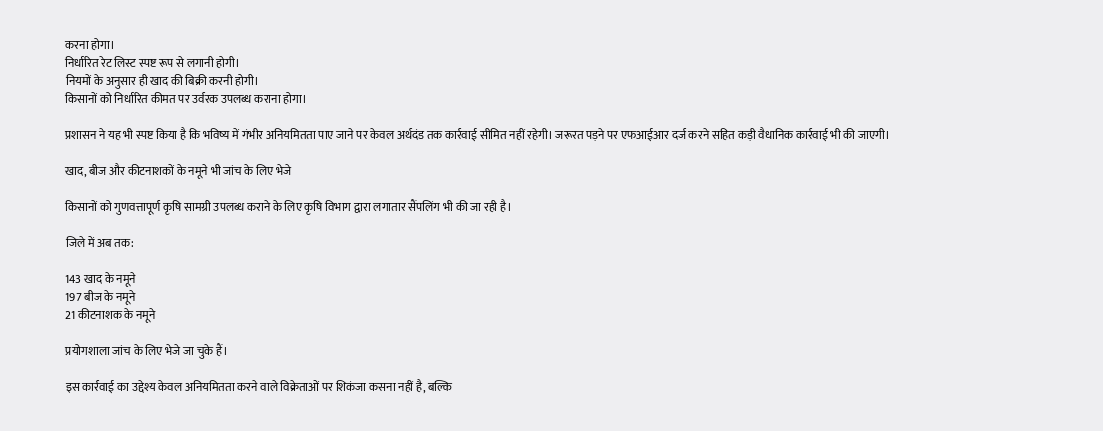करना होगा।
निर्धारित रेट लिस्ट स्पष्ट रूप से लगानी होगी।
नियमों के अनुसार ही खाद की बिक्री करनी होगी।
किसानों को निर्धारित कीमत पर उर्वरक उपलब्ध कराना होगा।

प्रशासन ने यह भी स्पष्ट किया है कि भविष्य में गंभीर अनियमितता पाए जाने पर केवल अर्थदंड तक कार्रवाई सीमित नहीं रहेगी। जरूरत पड़ने पर एफआईआर दर्ज करने सहित कड़ी वैधानिक कार्रवाई भी की जाएगी।

खाद, बीज और कीटनाशकों के नमूने भी जांच के लिए भेजे

किसानों को गुणवत्तापूर्ण कृषि सामग्री उपलब्ध कराने के लिए कृषि विभाग द्वारा लगातार सैंपलिंग भी की जा रही है।

जिले में अब तक:

143 खाद के नमूने
197 बीज के नमूने
21 कीटनाशक के नमूने

प्रयोगशाला जांच के लिए भेजे जा चुके हैं।

इस कार्रवाई का उद्देश्य केवल अनियमितता करने वाले विक्रेताओं पर शिकंजा कसना नहीं है, बल्कि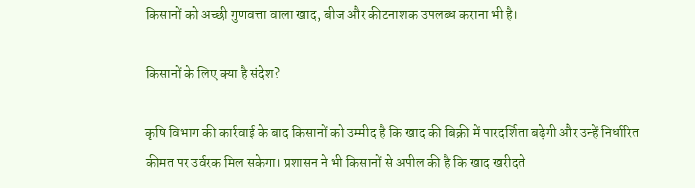किसानों को अच्छी गुणवत्ता वाला खाद, बीज और कीटनाशक उपलब्ध कराना भी है।

किसानों के लिए क्या है संदेश?

कृषि विभाग की कार्रवाई के बाद किसानों को उम्मीद है कि खाद की बिक्री में पारदर्शिता बढ़ेगी और उन्हें निर्धारित कीमत पर उर्वरक मिल सकेगा। प्रशासन ने भी किसानों से अपील की है कि खाद खरीदते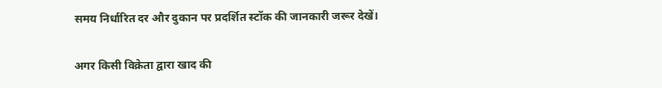समय निर्धारित दर और दुकान पर प्रदर्शित स्टॉक की जानकारी जरूर देखें।

अगर किसी विक्रेता द्वारा खाद की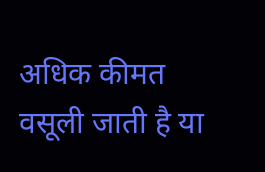अधिक कीमत वसूली जाती है या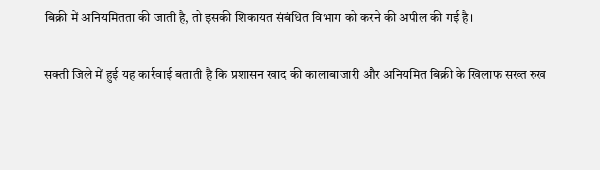बिक्री में अनियमितता की जाती है, तो इसकी शिकायत संबंधित विभाग को करने की अपील की गई है।

सक्ती जिले में हुई यह कार्रवाई बताती है कि प्रशासन खाद की कालाबाजारी और अनियमित बिक्री के खिलाफ सख्त रुख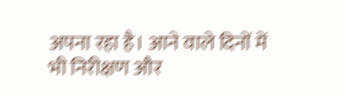अपना रहा है। आने वाले दिनों में भी निरीक्षण और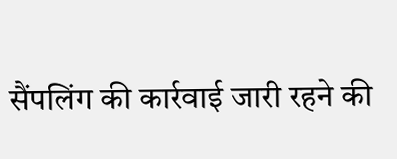सैंपलिंग की कार्रवाई जारी रहने की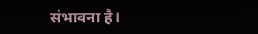संभावना है।